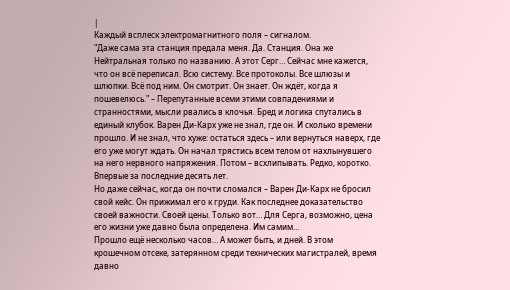|
Каждый всплеск электромагнитного поля – сигналом.
"Даже сама эта станция предала меня. Да. Станция. Она же Нейтральная только по названию. А этот Серг… Сейчас мне кажется, что он всё переписал. Всю систему. Все протоколы. Все шлюзы и шлюпки. Всё под ним. Он смотрит. Он знает. Он ждёт, когда я пошевелюсь." – Перепутанные всеми этими совпадениями и странностями, мысли рвались в клочья. Бред и логика спутались в единый клубок. Варен Ди-Карх уже не знал, где он. И сколько времени прошло. И не знал, что хуже: остаться здесь – или вернуться наверх, где его уже могут ждать. Он начал трястись всем телом от нахлынувшего на него нервного напряжения. Потом – всхлипывать. Редко, коротко. Впервые за последние десять лет.
Но даже сейчас, когда он почти сломался – Варен Ди-Карх не бросил свой кейс. Он прижимал его к груди. Как последнее доказательство своей важности. Своей цены. Только вот… Для Серга, возможно, цена его жизни уже давно была определена. Им самим…
Прошло ещё несколько часов… А может быть, и дней. В этом крошечном отсеке, затерянном среди технических магистралей, время давно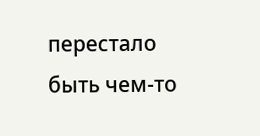перестало быть чем-то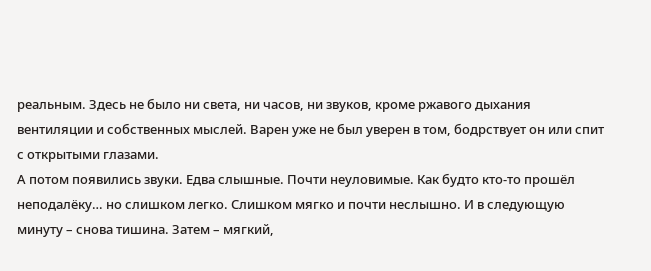реальным. Здесь не было ни света, ни часов, ни звуков, кроме ржавого дыхания вентиляции и собственных мыслей. Варен уже не был уверен в том, бодрствует он или спит с открытыми глазами.
А потом появились звуки. Едва слышные. Почти неуловимые. Как будто кто-то прошёл неподалёку… но слишком легко. Слишком мягко и почти неслышно. И в следующую минуту – снова тишина. Затем – мягкий,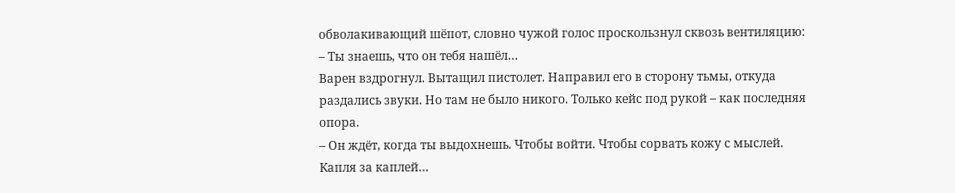обволакивающий шёпот, словно чужой голос проскользнул сквозь вентиляцию:
– Ты знаешь, что он тебя нашёл…
Варен вздрогнул. Вытащил пистолет. Направил его в сторону тьмы, откуда раздались звуки. Но там не было никого. Только кейс под рукой – как последняя опора.
– Он ждёт, когда ты выдохнешь. Чтобы войти. Чтобы сорвать кожу с мыслей. Капля за каплей…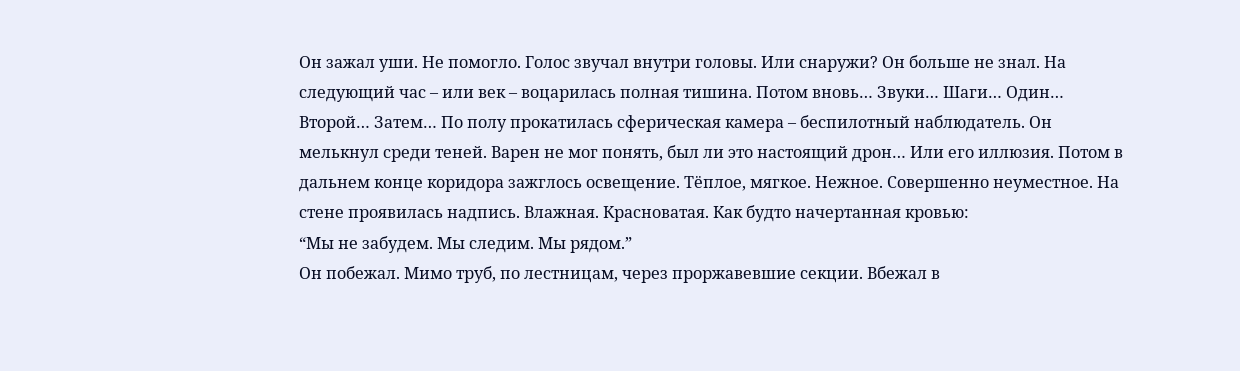Он зажал уши. Не помогло. Голос звучал внутри головы. Или снаружи? Он больше не знал. На следующий час – или век – воцарилась полная тишина. Потом вновь… Звуки… Шаги… Один… Второй… Затем… По полу прокатилась сферическая камера – беспилотный наблюдатель. Он мелькнул среди теней. Варен не мог понять, был ли это настоящий дрон… Или его иллюзия. Потом в дальнем конце коридора зажглось освещение. Тёплое, мягкое. Нежное. Совершенно неуместное. На стене проявилась надпись. Влажная. Красноватая. Как будто начертанная кровью:
“Мы не забудем. Мы следим. Мы рядом.”
Он побежал. Мимо труб, по лестницам, через проржавевшие секции. Вбежал в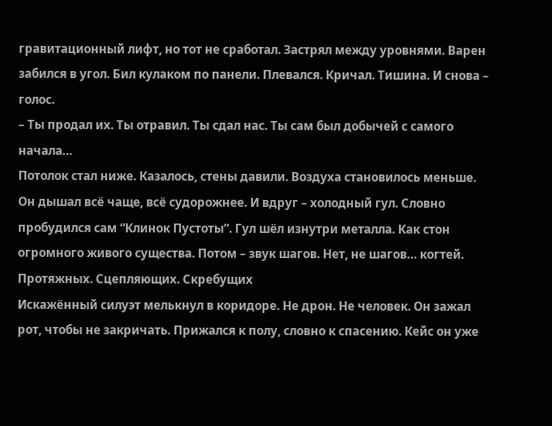гравитационный лифт, но тот не сработал. Застрял между уровнями. Варен забился в угол. Бил кулаком по панели. Плевался. Кричал. Тишина. И снова – голос.
– Ты продал их. Ты отравил. Ты сдал нас. Ты сам был добычей с самого начала…
Потолок стал ниже. Казалось, стены давили. Воздуха становилось меньше. Он дышал всё чаще, всё судорожнее. И вдруг – холодный гул. Словно пробудился сам “Клинок Пустоты”. Гул шёл изнутри металла. Как стон огромного живого существа. Потом – звук шагов. Нет, не шагов… когтей. Протяжных. Сцепляющих. Скребущих
Искажённый силуэт мелькнул в коридоре. Не дрон. Не человек. Он зажал рот, чтобы не закричать. Прижался к полу, словно к спасению. Кейс он уже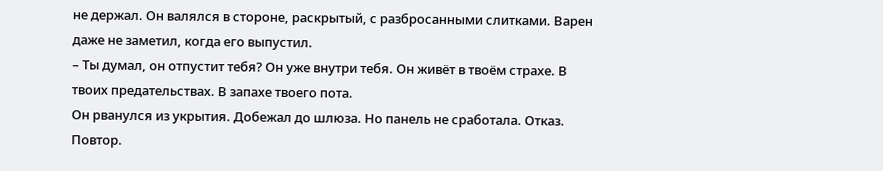не держал. Он валялся в стороне, раскрытый, с разбросанными слитками. Варен даже не заметил, когда его выпустил.
– Ты думал, он отпустит тебя? Он уже внутри тебя. Он живёт в твоём страхе. В твоих предательствах. В запахе твоего пота.
Он рванулся из укрытия. Добежал до шлюза. Но панель не сработала. Отказ. Повтор.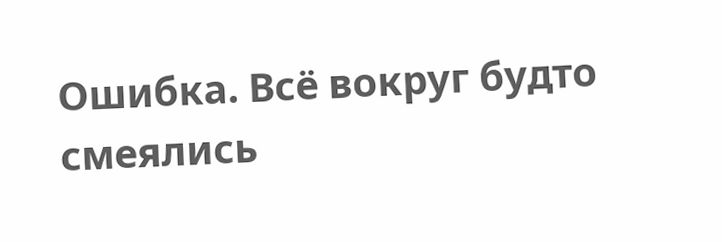Ошибка. Всё вокруг будто смеялись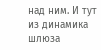над ним. И тут из динамика шлюза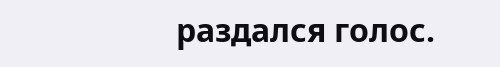раздался голос.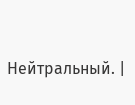Нейтральный. |